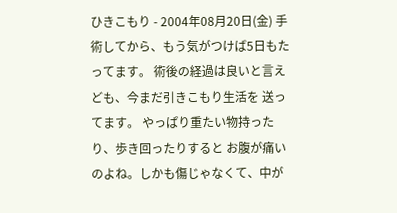ひきこもり - 2004年08月20日(金) 手術してから、もう気がつけば5日もたってます。 術後の経過は良いと言えども、今まだ引きこもり生活を 送ってます。 やっぱり重たい物持ったり、歩き回ったりすると お腹が痛いのよね。しかも傷じゃなくて、中が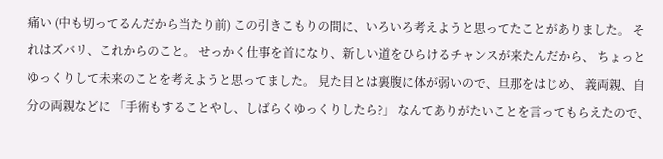痛い (中も切ってるんだから当たり前) この引きこもりの間に、いろいろ考えようと思ってたことがありました。 それはズバリ、これからのこと。 せっかく仕事を首になり、新しい道をひらけるチャンスが来たんだから、 ちょっとゆっくりして未来のことを考えようと思ってました。 見た目とは裏腹に体が弱いので、旦那をはじめ、 義両親、自分の両親などに 「手術もすることやし、しばらくゆっくりしたら?」 なんてありがたいことを言ってもらえたので、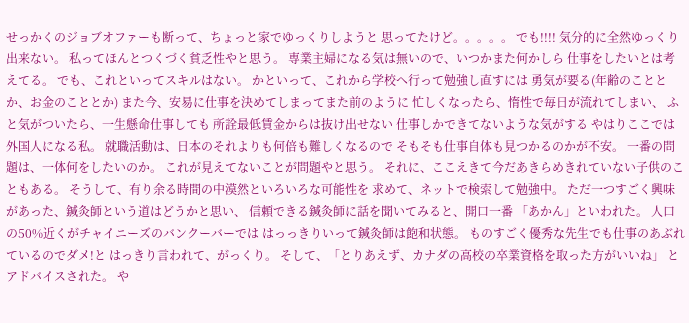せっかくのジョブオファーも断って、ちょっと家でゆっくりしようと 思ってたけど。。。。。 でも!!!! 気分的に全然ゆっくり出来ない。 私ってほんとつくづく貧乏性やと思う。 専業主婦になる気は無いので、いつかまた何かしら 仕事をしたいとは考えてる。 でも、これといってスキルはない。 かといって、これから学校へ行って勉強し直すには 勇気が要る(年齢のこととか、お金のこととか) また今、安易に仕事を決めてしまってまた前のように 忙しくなったら、惰性で毎日が流れてしまい、 ふと気がついたら、一生懸命仕事しても 所詮最低賃金からは抜け出せない 仕事しかできてないような気がする やはりここでは外国人になる私。 就職活動は、日本のそれよりも何倍も難しくなるので そもそも仕事自体も見つかるのかが不安。 一番の問題は、一体何をしたいのか。 これが見えてないことが問題やと思う。 それに、ここえきて今だあきらめきれていない子供のこともある。 そうして、有り余る時間の中漠然といろいろな可能性を 求めて、ネットで検索して勉強中。 ただ一つすごく興味があった、鍼灸師という道はどうかと思い、 信頼できる鍼灸師に話を聞いてみると、開口一番 「あかん」といわれた。 人口の50%近くがチャイニーズのバンクーバーでは はっっきりいって鍼灸師は飽和状態。 ものすごく優秀な先生でも仕事のあぶれているのでダメ!と はっきり言われて、がっくり。 そして、「とりあえず、カナダの高校の卒業資格を取った方がいいね」 とアドバイスされた。 や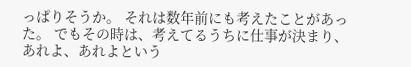っぱりそうか。 それは数年前にも考えたことがあった。 でもその時は、考えてるうちに仕事が決まり、 あれよ、あれよという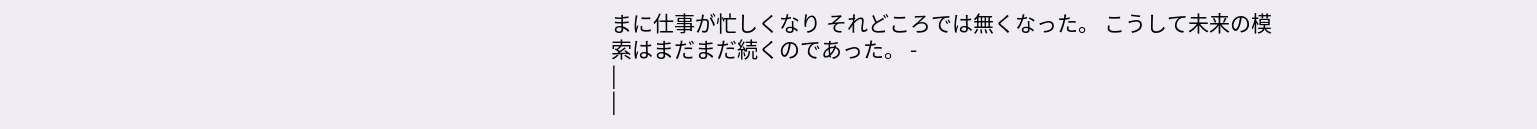まに仕事が忙しくなり それどころでは無くなった。 こうして未来の模索はまだまだ続くのであった。 -
|
|